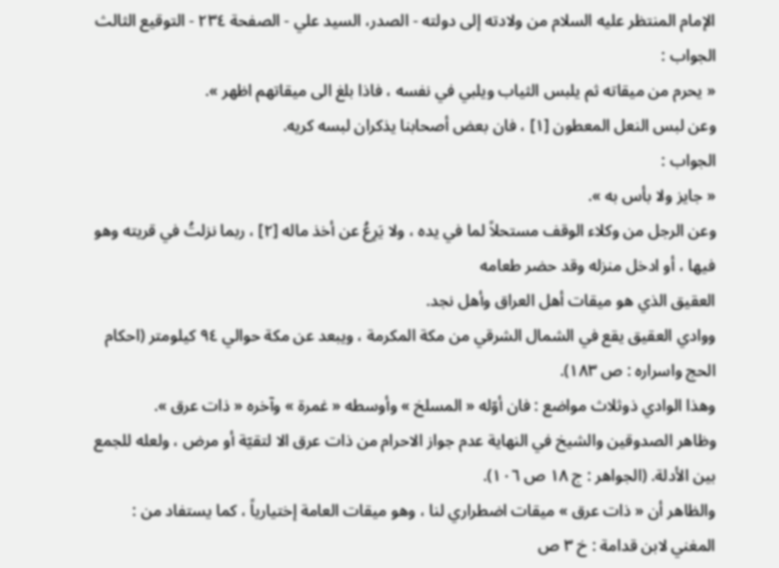الإمام المنتظر عليه السلام من ولادته إلى دولته - الصدر، السيد علي - الصفحة ٢٣٤ - التوقيع الثالث
الجواب :
« يحرم من ميقاته ثم يلبس الثياب ويلبي في نفسه ، فاذا بلغ الى ميقاتهم اظهر ».
وعن لبس النعل المعطون [١] ، فان بعض أصحابنا يذكران لبسه كريه.
الجواب :
« جايز ولا بأس به ».
وعن الرجل من وكلاء الوقف مستحلاً لما في يده ، ولا يَرِعُ عن أخذ ماله [٢] ، ربما نزلتُ في قريته وهو فيها ، أو ادخل منزله وقد حضر طعامه
العقيق الذي هو ميقات أهل العراق وأهل نجد.
ووادي العقيق يقع في الشمال الشرقي من مكة المكرمة ، ويبعد عن مكة حوالي ٩٤ كيلومتر (احكام الحج واسراره : ص ١٨٣).
وهذا الوادي ذوثلاث مواضع : فان أوّله « المسلخ » وأوسطه « غمرة » وآخره « ذات عرق ».
وظاهر الصدوقين والشيخ في النهاية عدم جواز الاحرام من ذات عرق الا لتقيّة أو مرض ، ولعله للجمع بين الأدلة. (الجواهر : ج ١٨ ص ١٠٦).
والظاهر أن « ذات عرق » ميقات اضطراري لنا ، وهو ميقات العامة إختيارياً ، كما يستفاد من : المغني لابن قدامة : خ ٣ ص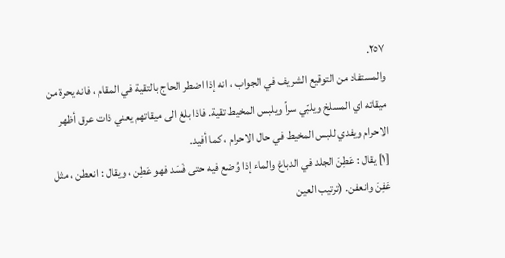٢٥٧.
والمستفاد من التوقيع الشريف في الجواب ، انه إذا اضطر الحاج بالتقية في المقام ، فانه يحرة من ميقاته اي المسلخ ويلبّي سراً ويلبس المخيط تقية. فاذا بلغ الى ميقاتهم يعني ذات عرق أظهر الاحرام ويفدي للبس المخيط في حال الاحرام ، كما أفيد.
[١] يقال : عَطِنَ الجلد في الدباغ والماء إذا وُضع فيه حتى فَسَد فهو عَطِن ، ويقال : انعطن ، مثل عَفِنَ وانعفن. (ترتيب العين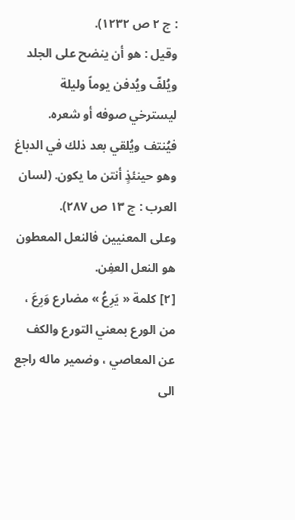: ج ٢ ص ١٢٣٢).
وقيل : هو أن ينضح على الجلد ويُلفّ ويُدفن يوماً وليلة ليسترخي صوفه أو شعره. فيُنتف ويُلقي بعد ذلك في الدباغ وهو حينئذٍ أنتن ما يكون. (لسان العرب : ج ١٣ ص ٢٨٧).
وعلى المعنيين فالنعل المعطون هو النعل العفِن.
[٢] كلمة « يَرِعُ » مضارع وَرِعَ ، من الورع بمعني التورع والكف عن المعاصي ، وضمير ماله راجع الى